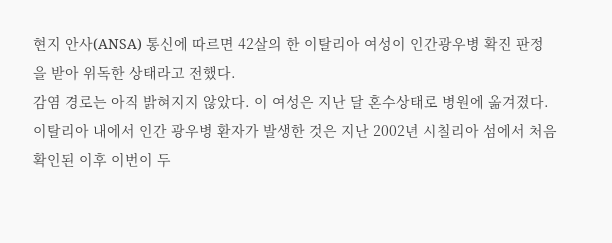현지 안사(ANSA) 통신에 따르면 42살의 한 이탈리아 여성이 인간광우병 확진 판정을 받아 위독한 상태라고 전했다.
감염 경로는 아직 밝혀지지 않았다. 이 여성은 지난 달 혼수상태로 병원에 옮겨졌다.
이탈리아 내에서 인간 광우병 환자가 발생한 것은 지난 2002년 시칠리아 섬에서 처음 확인된 이후 이번이 두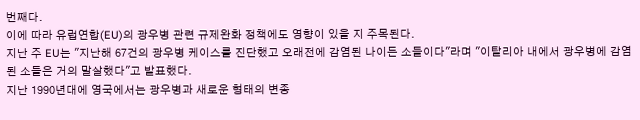번째다.
이에 따라 유럽연합(EU)의 광우병 관련 규제완화 정책에도 영향이 있을 지 주목된다.
지난 주 EU는 "지난해 67건의 광우병 케이스를 진단했고 오래전에 감염된 나이든 소들이다"라며 "이탈리아 내에서 광우병에 감염된 소들은 거의 말살했다"고 발표했다.
지난 1990년대에 영국에서는 광우병과 새로운 형태의 변종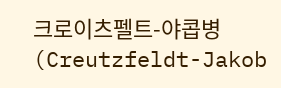크로이츠펠트-야콥병(Creutzfeldt-Jakob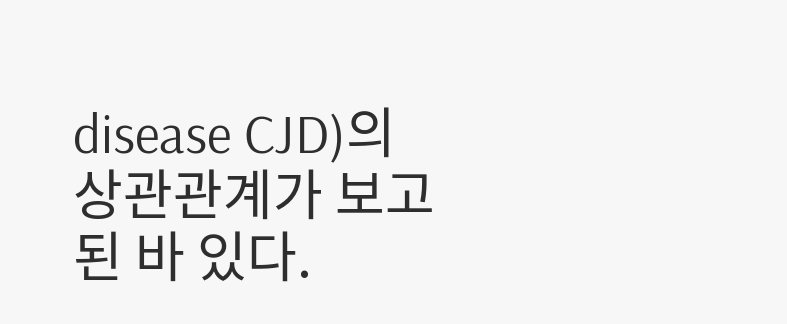disease CJD)의 상관관계가 보고된 바 있다.